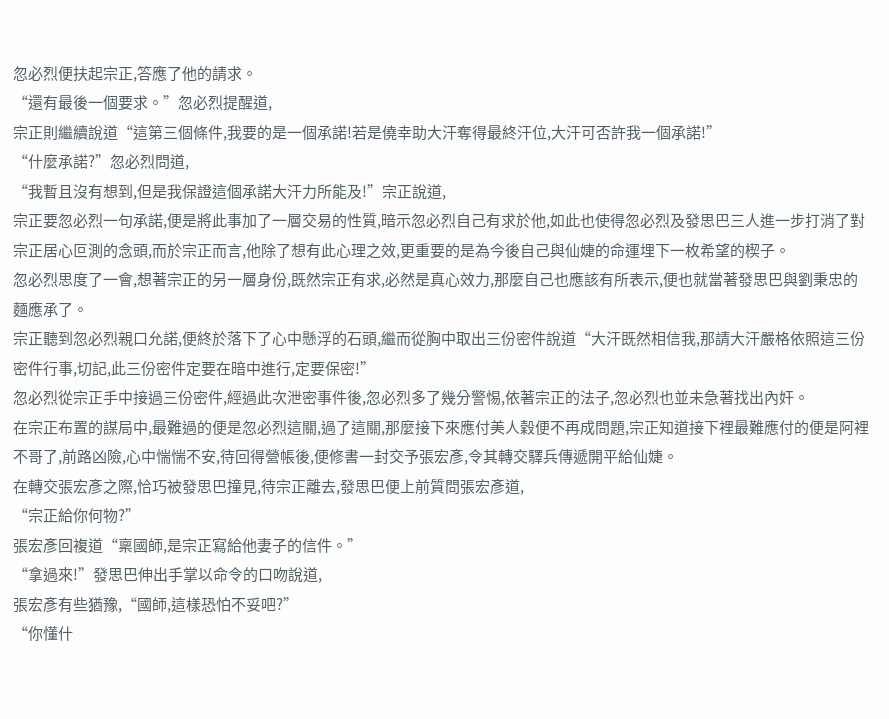忽必烈便扶起宗正,答應了他的請求。
“還有最後一個要求。”忽必烈提醒道,
宗正則繼續說道“這第三個條件,我要的是一個承諾!若是僥幸助大汗奪得最終汗位,大汗可否許我一個承諾!”
“什麼承諾?”忽必烈問道,
“我暫且沒有想到,但是我保證這個承諾大汗力所能及!”宗正說道,
宗正要忽必烈一句承諾,便是將此事加了一層交易的性質,暗示忽必烈自己有求於他,如此也使得忽必烈及發思巴三人進一步打消了對宗正居心叵測的念頭,而於宗正而言,他除了想有此心理之效,更重要的是為今後自己與仙婕的命運埋下一枚希望的楔子。
忽必烈思度了一會,想著宗正的另一層身份,既然宗正有求,必然是真心效力,那麼自己也應該有所表示,便也就當著發思巴與劉秉忠的麵應承了。
宗正聽到忽必烈親口允諾,便終於落下了心中懸浮的石頭,繼而從胸中取出三份密件說道“大汗既然相信我,那請大汗嚴格依照這三份密件行事,切記,此三份密件定要在暗中進行,定要保密!”
忽必烈從宗正手中接過三份密件,經過此次泄密事件後,忽必烈多了幾分警惕,依著宗正的法子,忽必烈也並未急著找出內奸。
在宗正布置的謀局中,最難過的便是忽必烈這關,過了這關,那麼接下來應付美人穀便不再成問題,宗正知道接下裡最難應付的便是阿裡不哥了,前路凶險,心中惴惴不安,待回得營帳後,便修書一封交予張宏彥,令其轉交驛兵傳遞開平給仙婕。
在轉交張宏彥之際,恰巧被發思巴撞見,待宗正離去,發思巴便上前質問張宏彥道,
“宗正給你何物?”
張宏彥回複道“稟國師,是宗正寫給他妻子的信件。”
“拿過來!”發思巴伸出手掌以命令的口吻說道,
張宏彥有些猶豫,“國師,這樣恐怕不妥吧?”
“你懂什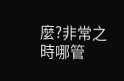麼?非常之時哪管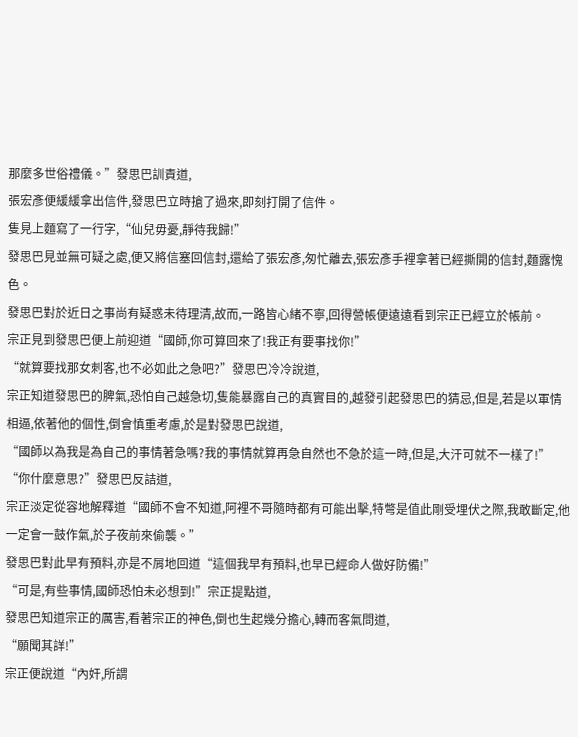那麼多世俗禮儀。”發思巴訓責道,
張宏彥便緩緩拿出信件,發思巴立時搶了過來,即刻打開了信件。
隻見上麵寫了一行字,“仙兒毋憂,靜待我歸!”
發思巴見並無可疑之處,便又將信塞回信封,還給了張宏彥,匆忙離去,張宏彥手裡拿著已經撕開的信封,麵露愧色。
發思巴對於近日之事尚有疑惑未待理清,故而,一路皆心緒不寧,回得營帳便遠遠看到宗正已經立於帳前。
宗正見到發思巴便上前迎道“國師,你可算回來了!我正有要事找你!”
“就算要找那女刺客,也不必如此之急吧?”發思巴冷冷說道,
宗正知道發思巴的脾氣,恐怕自己越急切,隻能暴露自己的真實目的,越發引起發思巴的猜忌,但是,若是以軍情相逼,依著他的個性,倒會慎重考慮,於是對發思巴說道,
“國師以為我是為自己的事情著急嗎?我的事情就算再急自然也不急於這一時,但是,大汗可就不一樣了!”
“你什麼意思?”發思巴反詰道,
宗正淡定從容地解釋道“國師不會不知道,阿裡不哥隨時都有可能出擊,特彆是值此剛受埋伏之際,我敢斷定,他一定會一鼓作氣,於子夜前來偷襲。”
發思巴對此早有預料,亦是不屑地回道“這個我早有預料,也早已經命人做好防備!”
“可是,有些事情,國師恐怕未必想到!”宗正提點道,
發思巴知道宗正的厲害,看著宗正的神色,倒也生起幾分擔心,轉而客氣問道,
“願聞其詳!”
宗正便說道“內奸,所謂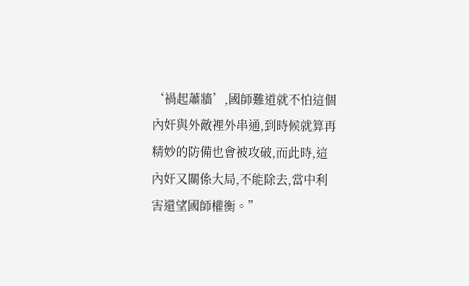‘禍起蕭牆’,國師難道就不怕這個內奸與外敵裡外串通,到時候就算再精妙的防備也會被攻破,而此時,這內奸又關係大局,不能除去,當中利害還望國師權衡。”